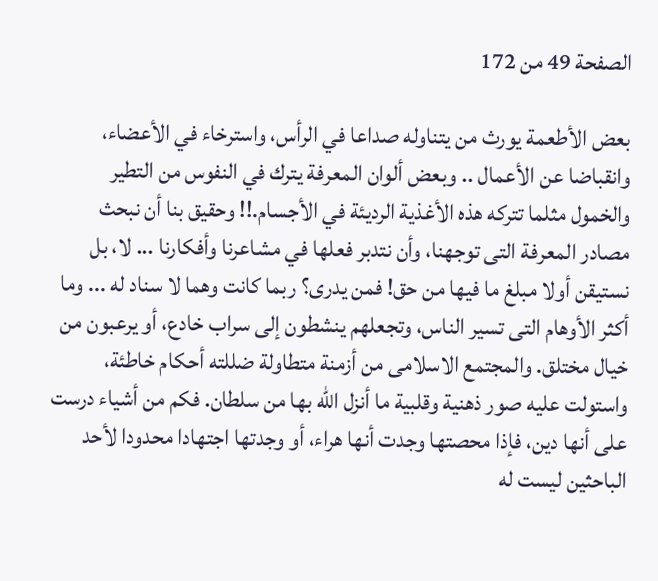الصفحة 49 من 172

بعض الأطعمة يورث من يتناوله صداعا في الرأس، واسترخاء في الأعضاء، وانقباضا عن الأعمال .. وبعض ألوان المعرفة يترك في النفوس من التطير والخمول مثلما تتركه هذه الأغذية الرديئة في الأجسام.!! وحقيق بنا أن نبحث مصادر المعرفة التى توجهنا، وأن نتدبر فعلها في مشاعرنا وأفكارنا ... لا، بل نستيقن أولا مبلغ ما فيها من حق! فمن يدرى؟ ربما كانت وهما لا سناد له ... وما أكثر الأوهام التى تسير الناس، وتجعلهم ينشطون إلى سراب خادع، أو يرعبون من خيال مختلق. والمجتمع الاسلامى من أزمنة متطاولة ضللته أحكام خاطئة، واستولت عليه صور ذهنية وقلبية ما أنزل الله بها من سلطان. فكم من أشياء درست على أنها دين، فإذا محصتها وجدت أنها هراء، أو وجدتها اجتهادا محدودا لأحد الباحثين ليست له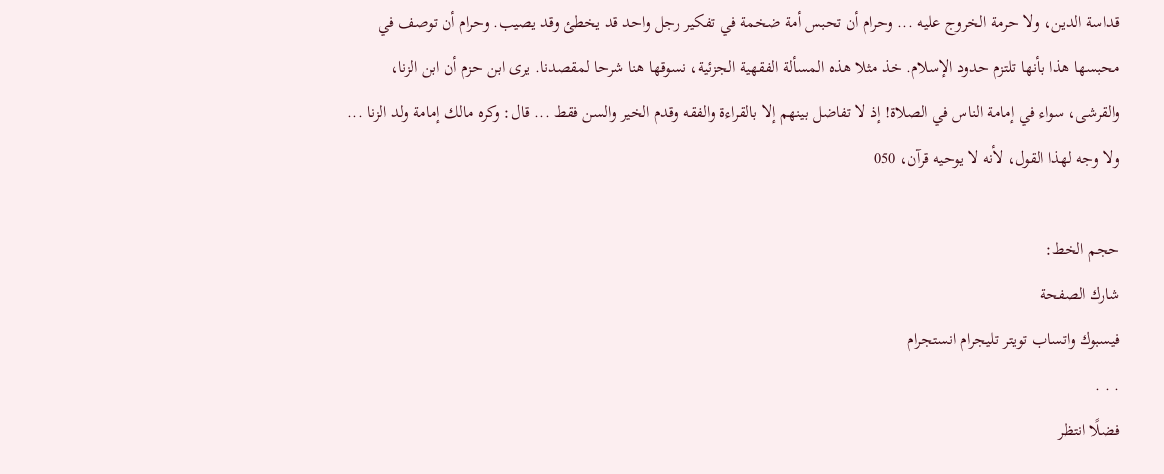قداسة الدين، ولا حرمة الخروج عليه ... وحرام أن تحبس أمة ضخمة في تفكير رجل واحد قد يخطئ وقد يصيب. وحرام أن توصف في محبسها هذا بأنها تلتزم حدود الإسلام. خذ مثلا هذه المسألة الفقهية الجزئية، نسوقها هنا شرحا لمقصدنا. يرى ابن حزم أن ابن الزنا، والقرشى، سواء في إمامة الناس في الصلاة! إذ لا تفاضل بينهم إلا بالقراءة والفقه وقدم الخير والسن فقط ... قال: وكره مالك إمامة ولد الزنا ... ولا وجه لهذا القول، لأنه لا يوحيه قرآن، 050

حجم الخط:
شارك الصفحة
فيسبوك واتساب تويتر تليجرام انستجرام
. . .
فضلًا انتظر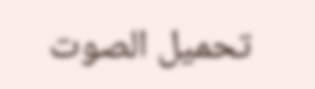تحميل الصوت